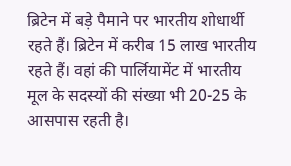ब्रिटेन में बड़े पैमाने पर भारतीय शोधार्थी रहते हैं। ब्रिटेन में करीब 15 लाख भारतीय रहते हैं। वहां की पार्लियामेंट में भारतीय मूल के सदस्यों की संख्या भी 20-25 के आसपास रहती है।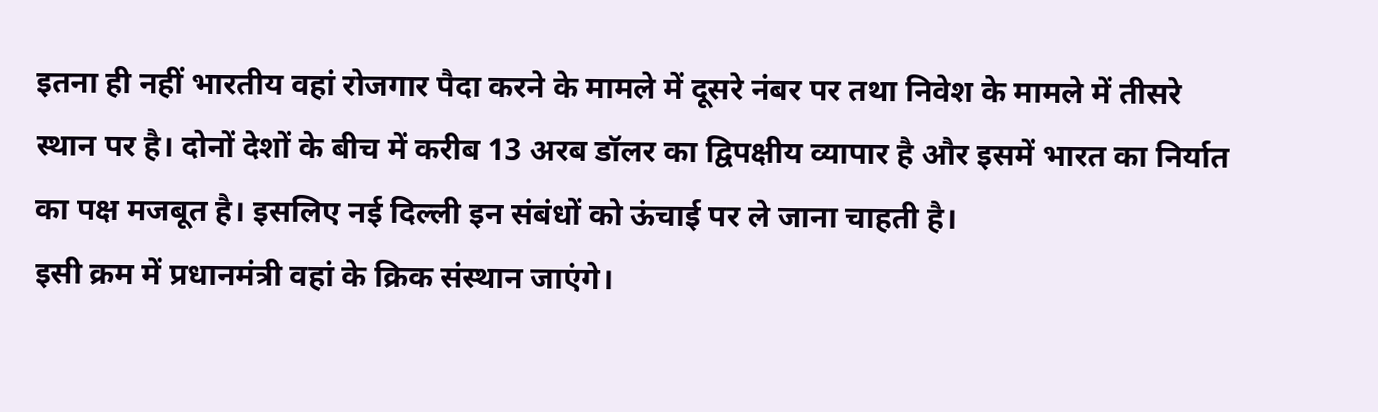इतना ही नहीं भारतीय वहां रोजगार पैदा करने के मामले में दूसरे नंबर पर तथा निवेश के मामले में तीसरे स्थान पर है। दोनों देशों के बीच में करीब 13 अरब डॉलर का द्विपक्षीय व्यापार है और इसमें भारत का निर्यात का पक्ष मजबूत है। इसलिए नई दिल्ली इन संबंधों को ऊंचाई पर ले जाना चाहती है।
इसी क्रम में प्रधानमंत्री वहां के क्रिक संस्थान जाएंगे।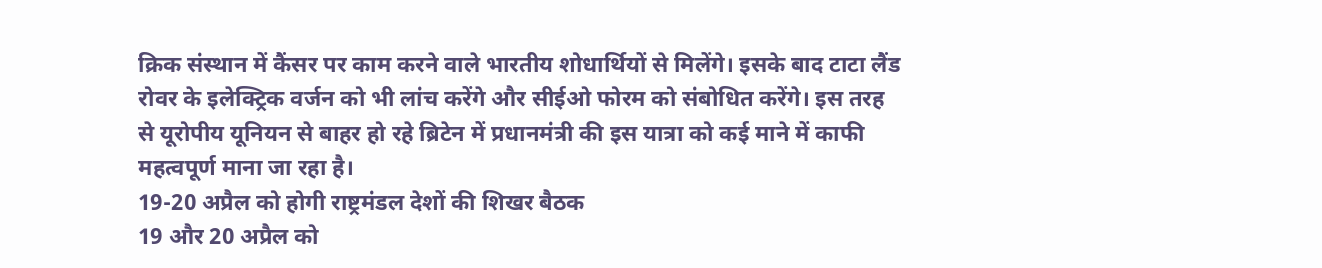क्रिक संस्थान में कैंसर पर काम करने वाले भारतीय शोधार्थियों से मिलेंगे। इसके बाद टाटा लैंड रोवर के इलेक्ट्रिक वर्जन को भी लांच करेंगे और सीईओ फोरम को संबोधित करेंगे। इस तरह से यूरोपीय यूनियन से बाहर हो रहे ब्रिटेन में प्रधानमंत्री की इस यात्रा को कई माने में काफी महत्वपूर्ण माना जा रहा है।
19-20 अप्रैल को होगी राष्ट्रमंडल देशों की शिखर बैठक
19 और 20 अप्रैल को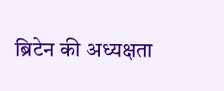ब्रिटेन की अध्यक्षता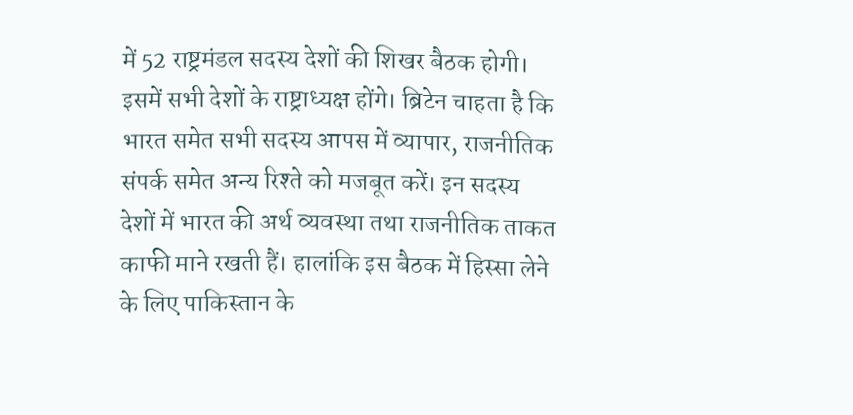में 52 राष्ट्रमंडल सदस्य देशों की शिखर बैठक होगी। इसमें सभी देशों के राष्ट्राध्यक्ष होंगे। ब्रिटेन चाहता है कि भारत समेत सभी सदस्य आपस में व्यापार, राजनीतिक संपर्क समेत अन्य रिश्ते को मजबूत करें। इन सदस्य देशों में भारत की अर्थ व्यवस्था तथा राजनीतिक ताकत काफी माने रखती हैं। हालांकि इस बैठक में हिस्सा लेने के लिए पाकिस्तान के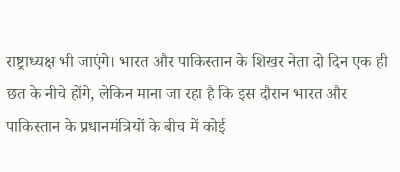राष्ट्राध्यक्ष भी जाएंगे। भारत और पाकिस्तान के शिखर नेता दो दिन एक ही छत के नीचे होंगे, लेकिन माना जा रहा है कि इस दौरान भारत और पाकिस्तान के प्रधानमंत्रियों के बीच में कोई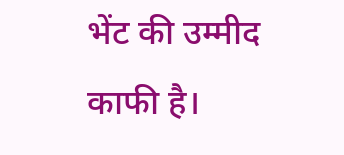भेंट की उम्मीद काफी है।